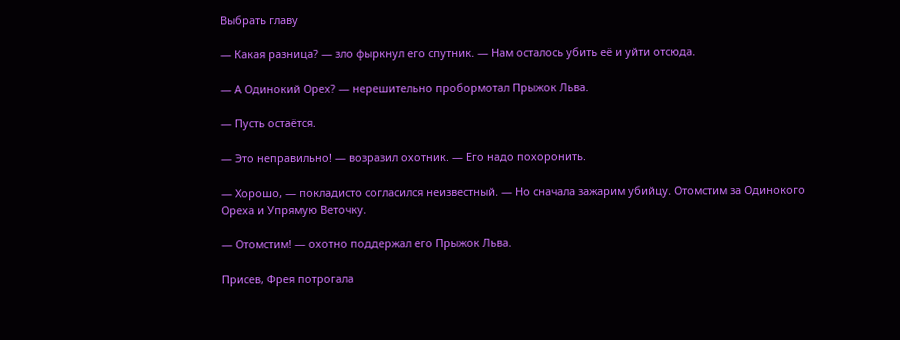Выбрать главу

— Какая разница? — зло фыркнул его спутник. — Нам осталось убить её и уйти отсюда.

— А Одинокий Орех? — нерешительно пробормотал Прыжок Льва.

— Пусть остаётся.

— Это неправильно! — возразил охотник. — Его надо похоронить.

— Хорошо, — покладисто согласился неизвестный. — Но сначала зажарим убийцу. Отомстим за Одинокого Ореха и Упрямую Веточку.

— Отомстим! — охотно поддержал его Прыжок Льва.

Присев, Фрея потрогала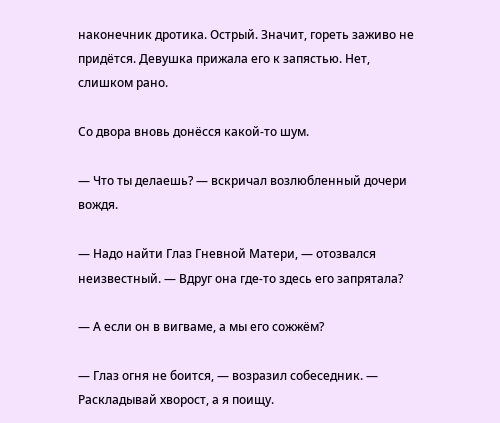наконечник дротика. Острый. Значит, гореть заживо не придётся. Девушка прижала его к запястью. Нет, слишком рано.

Со двора вновь донёсся какой-то шум.

— Что ты делаешь? — вскричал возлюбленный дочери вождя.

— Надо найти Глаз Гневной Матери, — отозвался неизвестный. — Вдруг она где-то здесь его запрятала?

— А если он в вигваме, а мы его сожжём?

— Глаз огня не боится, — возразил собеседник. — Раскладывай хворост, а я поищу.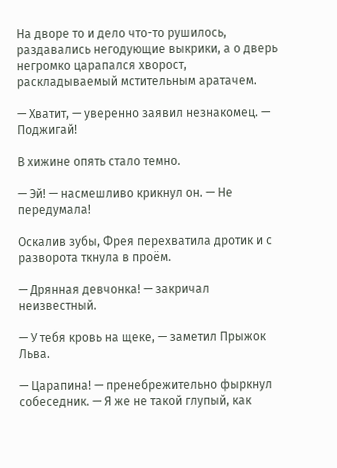На дворе то и дело что-то рушилось, раздавались негодующие выкрики, а о дверь негромко царапался хворост, раскладываемый мстительным аратачем.

— Хватит, — уверенно заявил незнакомец. — Поджигай!

В хижине опять стало темно.

— Эй! — насмешливо крикнул он. — Не передумала!

Оскалив зубы, Фрея перехватила дротик и с разворота ткнула в проём.

— Дрянная девчонка! — закричал неизвестный.

— У тебя кровь на щеке, — заметил Прыжок Льва.

— Царапина! — пренебрежительно фыркнул собеседник. — Я же не такой глупый, как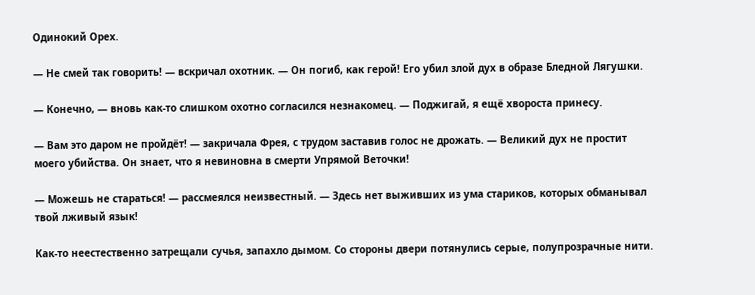Одинокий Орех.

— Не смей так говорить! — вскричал охотник. — Он погиб, как герой! Его убил злой дух в образе Бледной Лягушки.

— Конечно, — вновь как-то слишком охотно согласился незнакомец. — Поджигай, я ещё хвороста принесу.

— Вам это даром не пройдёт! — закричала Фрея, с трудом заставив голос не дрожать. — Великий дух не простит моего убийства. Он знает, что я невиновна в смерти Упрямой Веточки!

— Можешь не стараться! — рассмеялся неизвестный. — Здесь нет выживших из ума стариков, которых обманывал твой лживый язык!

Как-то неестественно затрещали сучья, запахло дымом. Со стороны двери потянулись серые, полупрозрачные нити.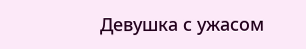Девушка с ужасом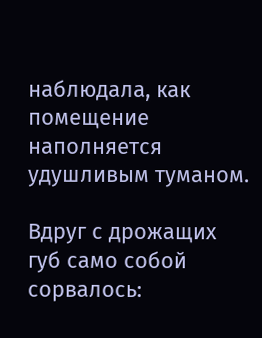наблюдала, как помещение наполняется удушливым туманом.

Вдруг с дрожащих губ само собой сорвалось: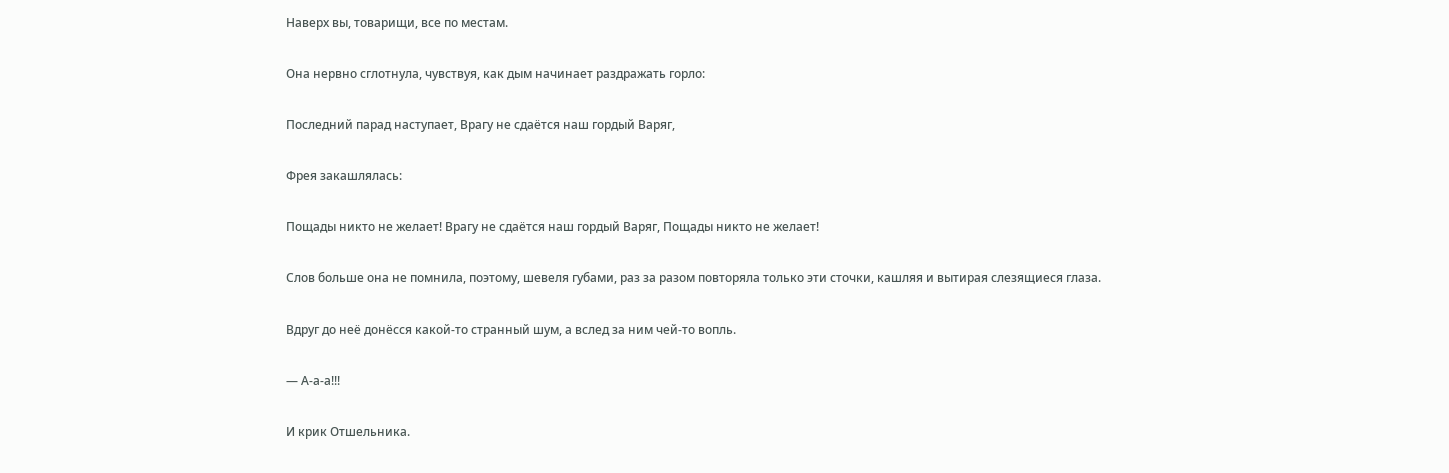Наверх вы, товарищи, все по местам.

Она нервно сглотнула, чувствуя, как дым начинает раздражать горло:

Последний парад наступает, Врагу не сдаётся наш гордый Варяг,

Фрея закашлялась:

Пощады никто не желает! Врагу не сдаётся наш гордый Варяг, Пощады никто не желает!

Слов больше она не помнила, поэтому, шевеля губами, раз за разом повторяла только эти сточки, кашляя и вытирая слезящиеся глаза.

Вдруг до неё донёсся какой-то странный шум, а вслед за ним чей-то вопль.

— А-а-а!!!

И крик Отшельника.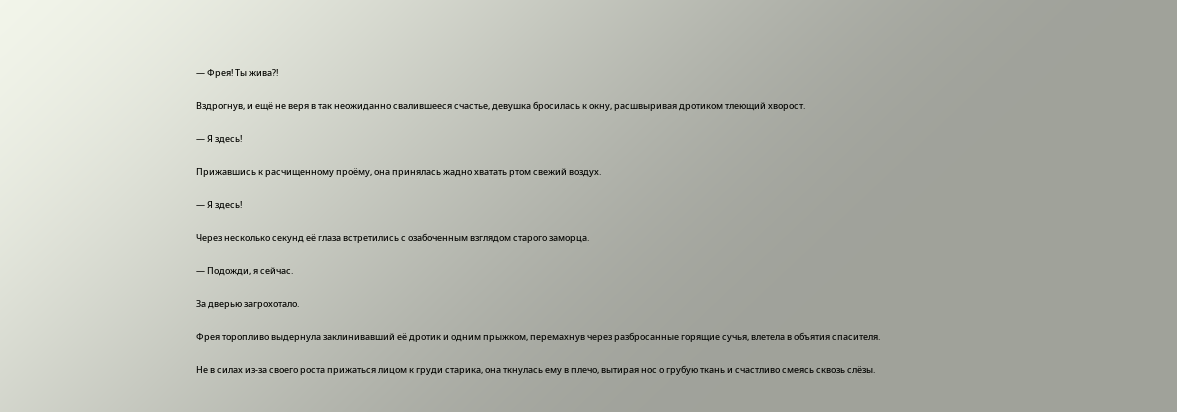— Фрея! Ты жива?!

Вздрогнув, и ещё не веря в так неожиданно свалившееся счастье, девушка бросилась к окну, расшвыривая дротиком тлеющий хворост.

— Я здесь!

Прижавшись к расчищенному проёму, она принялась жадно хватать ртом свежий воздух.

— Я здесь!

Через несколько секунд её глаза встретились с озабоченным взглядом старого заморца.

— Подожди, я сейчас.

За дверью загрохотало.

Фрея торопливо выдернула заклинивавший её дротик и одним прыжком, перемахнув через разбросанные горящие сучья, влетела в объятия спасителя.

Не в силах из-за своего роста прижаться лицом к груди старика, она ткнулась ему в плечо, вытирая нос о грубую ткань и счастливо смеясь сквозь слёзы.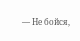— Не бойся,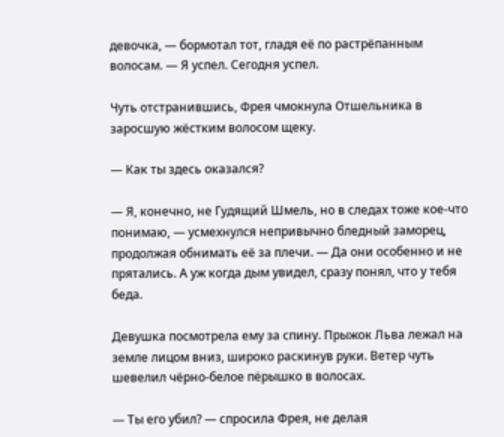девочка, — бормотал тот, гладя её по растрёпанным волосам. — Я успел. Сегодня успел.

Чуть отстранившись, Фрея чмокнула Отшельника в заросшую жёстким волосом щеку.

— Как ты здесь оказался?

— Я, конечно, не Гудящий Шмель, но в следах тоже кое-что понимаю, — усмехнулся непривычно бледный заморец, продолжая обнимать её за плечи. — Да они особенно и не прятались. А уж когда дым увидел, сразу понял, что у тебя беда.

Девушка посмотрела ему за спину. Прыжок Льва лежал на земле лицом вниз, широко раскинув руки. Ветер чуть шевелил чёрно-белое пёрышко в волосах.

— Ты его убил? — спросила Фрея, не делая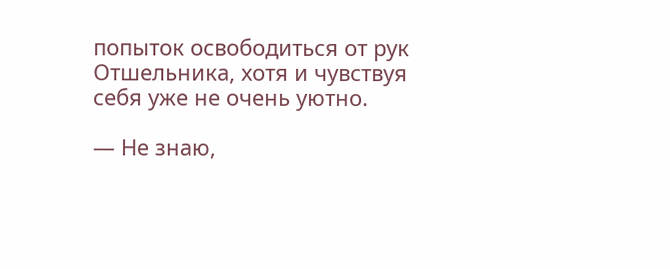попыток освободиться от рук Отшельника, хотя и чувствуя себя уже не очень уютно.

— Не знаю,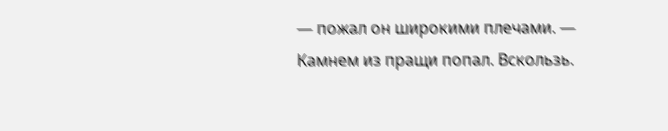— пожал он широкими плечами. — Камнем из пращи попал. Вскользь.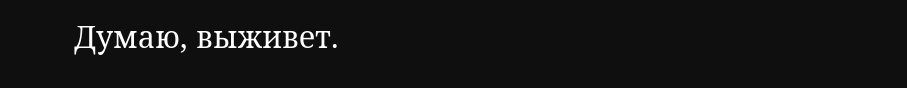Думаю, выживет.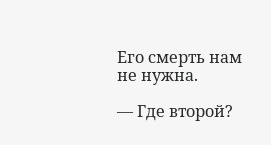Его смерть нам не нужна.

— Где второй?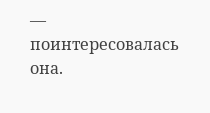— поинтересовалась она.